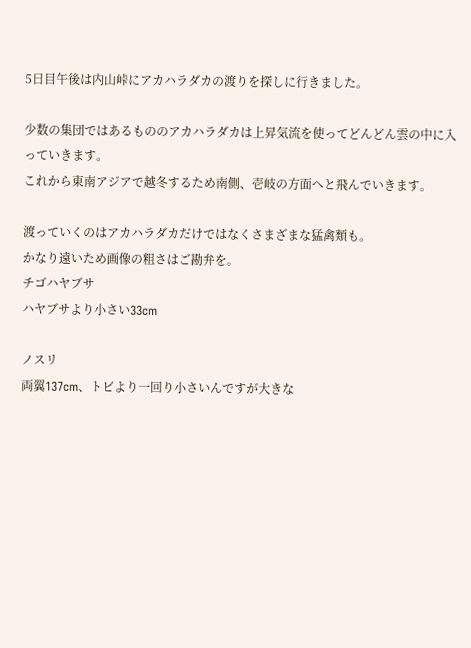5日目午後は内山峠にアカハラダカの渡りを探しに行きました。

少数の集団ではあるもののアカハラダカは上昇気流を使ってどんどん雲の中に入っていきます。
これから東南アジアで越冬するため南側、壱岐の方面へと飛んでいきます。

渡っていくのはアカハラダカだけではなくさまざまな猛禽類も。
かなり遠いため画像の粗さはご勘弁を。
チゴハヤブサ
ハヤブサより小さい33cm

ノスリ
両翼137cm、トビより一回り小さいんですが大きな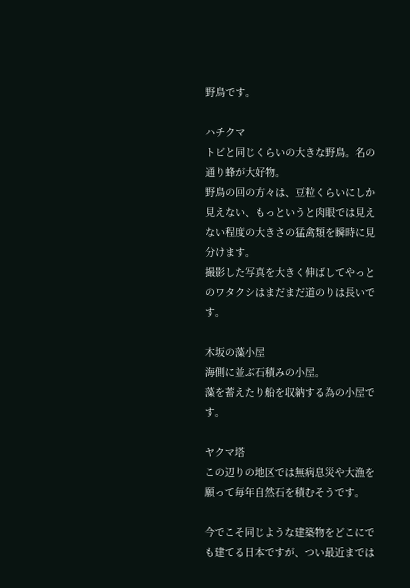野鳥です。

ハチクマ
トビと同じくらいの大きな野鳥。名の通り蜂が大好物。
野鳥の回の方々は、豆粒くらいにしか見えない、もっというと肉眼では見えない程度の大きさの猛禽類を瞬時に見分けます。
撮影した写真を大きく伸ばしてやっとのワタクシはまだまだ道のりは長いです。

木坂の藻小屋
海側に並ぶ石積みの小屋。
藻を蓄えたり船を収納する為の小屋です。

ヤクマ塔
この辺りの地区では無病息災や大漁を願って毎年自然石を積むそうです。

今でこそ同じような建築物をどこにでも建てる日本ですが、つい最近までは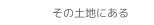その土地にある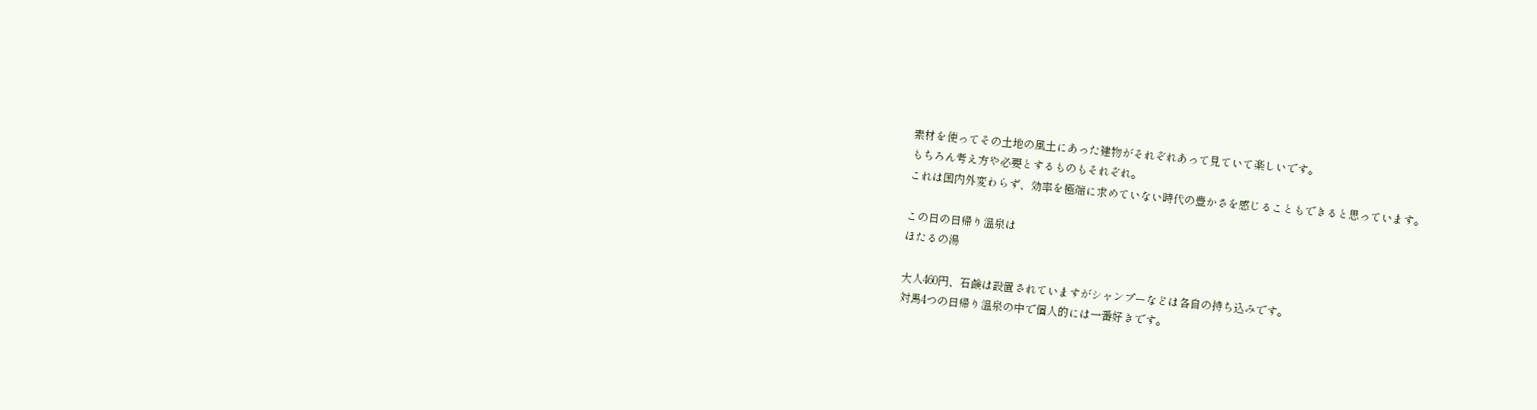素材を使ってその土地の風土にあった建物がそれぞれあって見ていて楽しいです。
もちろん考え方や必要とするものもそれぞれ。
これは国内外変わらず、効率を極端に求めていない時代の豊かさを感じることもできると思っています。

この日の日帰り温泉は
ほたるの湯

大人460円、石鹸は設置されていますがシャンプーなどは各自の持ち込みです。
対馬4つの日帰り温泉の中で個人的には一番好きです。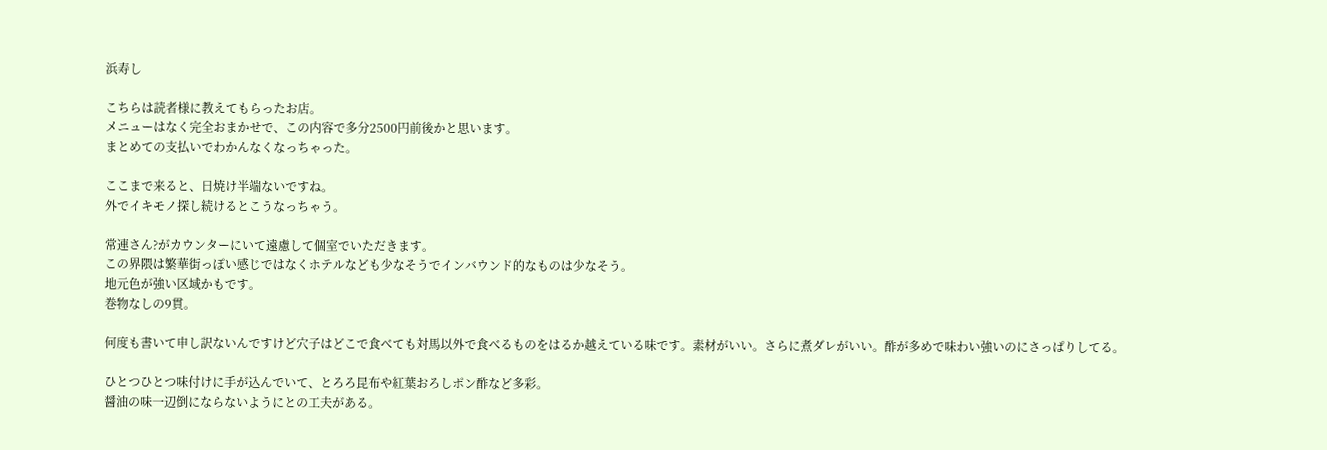浜寿し

こちらは読者様に教えてもらったお店。
メニューはなく完全おまかせで、この内容で多分2500円前後かと思います。
まとめての支払いでわかんなくなっちゃった。

ここまで来ると、日焼け半端ないですね。
外でイキモノ探し続けるとこうなっちゃう。

常連さん?がカウンターにいて遠慮して個室でいただきます。
この界隈は繁華街っぽい感じではなくホテルなども少なそうでインバウンド的なものは少なそう。
地元色が強い区域かもです。
巻物なしの9貫。

何度も書いて申し訳ないんですけど穴子はどこで食べても対馬以外で食べるものをはるか越えている味です。素材がいい。さらに煮ダレがいい。酢が多めで味わい強いのにさっぱりしてる。

ひとつひとつ味付けに手が込んでいて、とろろ昆布や紅葉おろしポン酢など多彩。
醤油の味一辺倒にならないようにとの工夫がある。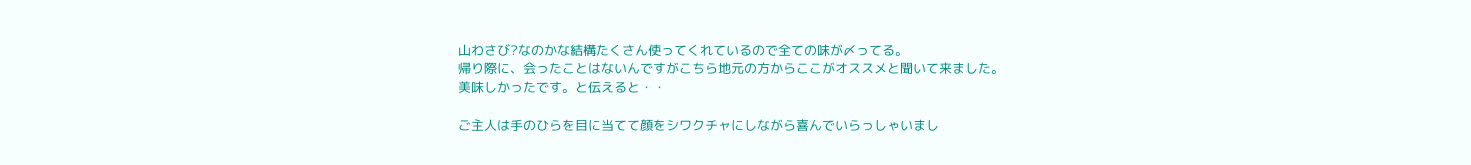山わさび?なのかな結構たくさん使ってくれているので全ての味が〆ってる。
帰り際に、会ったことはないんですがこちら地元の方からここがオススメと聞いて来ました。
美味しかったです。と伝えると・・

ご主人は手のひらを目に当てて顔をシワクチャにしながら喜んでいらっしゃいまし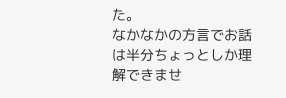た。
なかなかの方言でお話は半分ちょっとしか理解できませ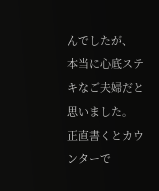んでしたが、
本当に心底ステキなご夫婦だと思いました。
正直書くとカウンターで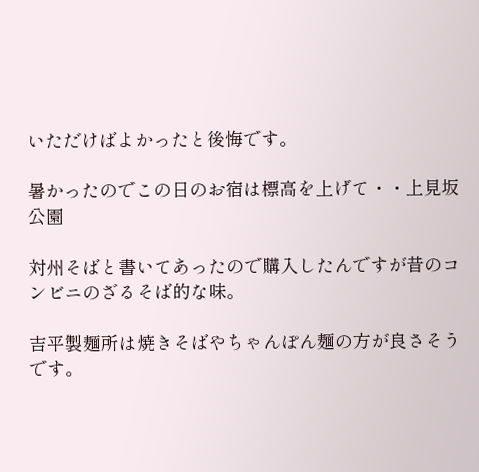いただけばよかったと後悔です。

暑かったのでこの日のお宿は標高を上げて・・上見坂公園

対州そばと書いてあったので購入したんですが昔のコンビニのざるそば的な味。

吉平製麺所は焼きそばやちゃんぽん麺の方が良さそうです。